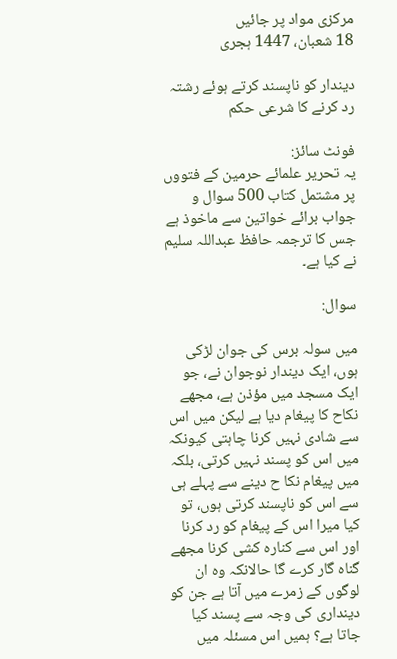مرکزی مواد پر جائیں
18 شعبان، 1447 ہجری

دیندار کو ناپسند کرتے ہوئے رشتہ رد کرنے کا شرعی حکم

فونٹ سائز:
یہ تحریر علمائے حرمین کے فتووں پر مشتمل کتاب 500 سوال و جواب برائے خواتین سے ماخوذ ہے جس کا ترجمہ حافظ عبداللہ سلیم نے کیا ہے۔

سوال:

میں سولہ برس کی جوان لڑکی ہوں، ایک دیندار نوجوان نے، جو ایک مسجد میں مؤذن ہے، مجھے نکاح کا پیغام دیا ہے لیکن میں اس سے شادی نہیں کرنا چاہتی کیونکہ میں اس کو پسند نہیں کرتی، بلکہ میں پیغام نکا ح دینے سے پہلے ہی سے اس کو ناپسند کرتی ہوں، تو کیا میرا اس کے پیغام کو رد کرنا اور اس سے کنارہ کشی کرنا مجھے گناہ گار کرے گا حالانکہ وہ ان لوگوں کے زمرے میں آتا ہے جن کو دینداری کی وجہ سے پسند کیا جاتا ہے؟ ہمیں اس مسئلہ میں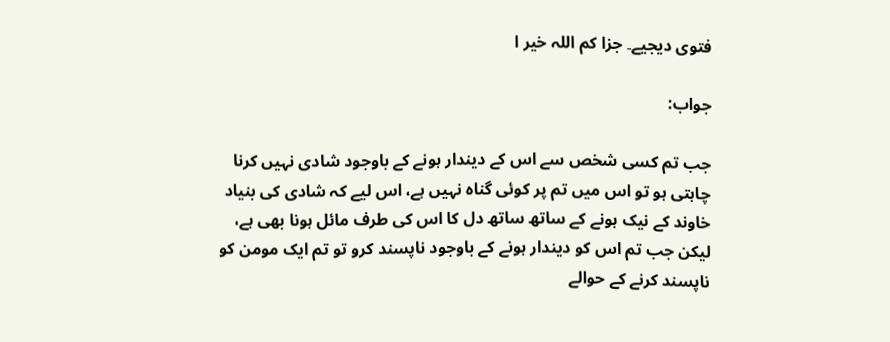فتوی دیجیے۔ جزا کم اللہ خیر ا

جواب:

جب تم کسی شخص سے اس کے دیندار ہونے کے باوجود شادی نہیں کرنا چاہتی ہو تو اس میں تم پر کوئی گناہ نہیں ہے، اس لیے کہ شادی کی بنیاد خاوند کے نیک ہونے کے ساتھ ساتھ دل کا اس کی طرف مائل ہونا بھی ہے، لیکن جب تم اس کو دیندار ہونے کے باوجود ناپسند کرو تو تم ایک مومن کو
ناپسند کرنے کے حوالے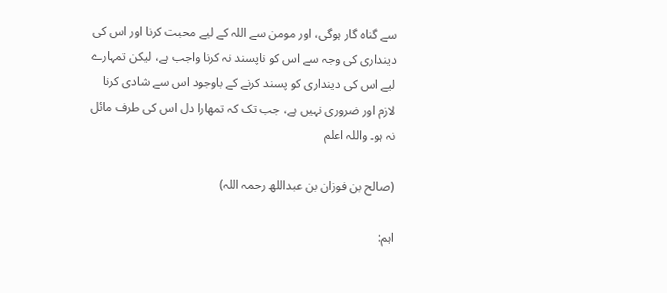سے گناہ گار ہوگی، اور مومن سے اللہ کے لیے محبت کرنا اور اس کی دینداری کی وجہ سے اس کو ناپسند نہ کرنا واجب ہے، لیکن تمہارے لیے اس کی دینداری کو پسند کرنے کے باوجود اس سے شادی کرنا لازم اور ضروری نہیں ہے، جب تک کہ تمھارا دل اس کی طرف مائل نہ ہو۔ واللہ اعلم

(صالح بن فوزان بن عبداللھ رحمہ اللہ)

اہم: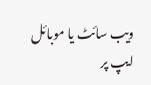ویب سائٹ یا موبائل ایپ پر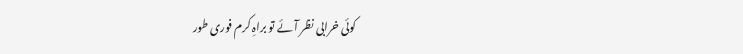کوئی خرابی نظر آئے تو براہِ کرم فوری طور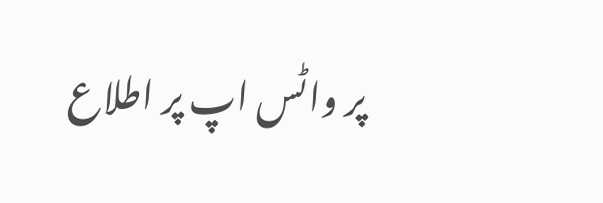پر واٹس اپ پر اطلاع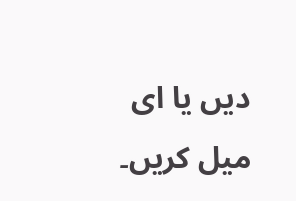دیں یا ای میل کریں۔